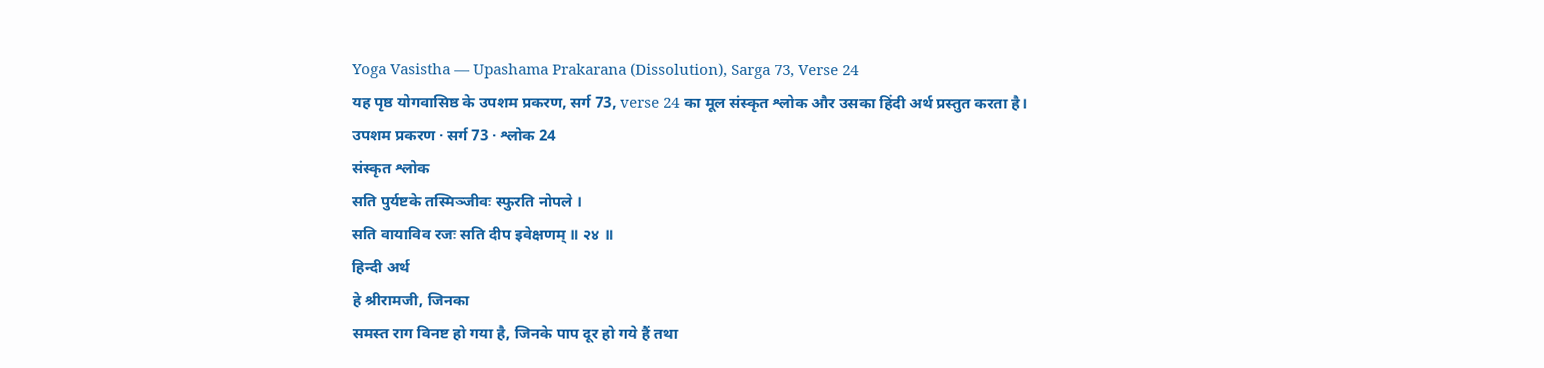Yoga Vasistha — Upashama Prakarana (Dissolution), Sarga 73, Verse 24
यह पृष्ठ योगवासिष्ठ के उपशम प्रकरण, सर्ग 73, verse 24 का मूल संस्कृत श्लोक और उसका हिंदी अर्थ प्रस्तुत करता है।
उपशम प्रकरण · सर्ग 73 · श्लोक 24
संस्कृत श्लोक
सति पुर्यष्टके तस्मिञ्जीवः स्फुरति नोपले ।
सति वायाविव रजः सति दीप इवेक्षणम् ॥ २४ ॥
हिन्दी अर्थ
हे श्रीरामजी, जिनका
समस्त राग विनष्ट हो गया है, जिनके पाप दूर हो गये हैं तथा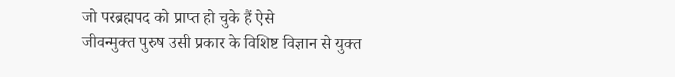जो परब्रह्मपद को प्राप्त हो चुके हैं ऐसे
जीवन्मुक्त पुरुष उसी प्रकार के विशिष्ट विज्ञान से युक्त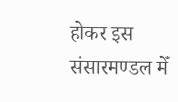होकर इस संसारमण्डल मेँ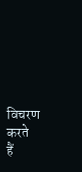विचरण करते
हैं